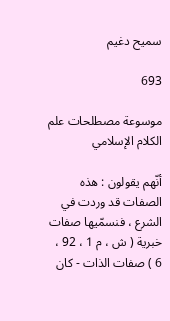سميح دغيم

693

موسوعة مصطلحات علم الكلام الإسلامي

أنّهم يقولون : هذه الصفات قد وردت في الشرع ، فنسمّيها صفات خبرية ( ش ، م 1 ، 92 ، 6 ) صفات الذات - كان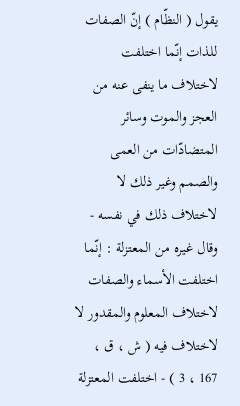يقول ( النظّام ) إنّ الصفات للذات إنّما اختلفت لاختلاف ما ينفى عنه من العجز والموت وسائر المتضادّات من العمى والصمم وغير ذلك لا لاختلاف ذلك في نفسه - وقال غيره من المعتزلة : إنّما اختلفت الأسماء والصفات لاختلاف المعلوم والمقدور لا لاختلاف فيه ( ش ، ق ، 167 ، 3 ) - اختلفت المعتزلة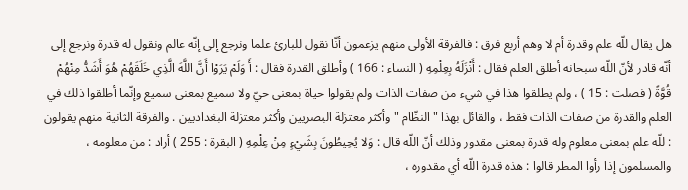هل يقال للّه علم وقدرة أم لا وهم أربع فرق : فالفرقة الأولى منهم يزعمون أنّا نقول للبارئ علما ونرجع إلى إنّه عالم ونقول له قدرة ونرجع إلى أنّه قادر لأنّ اللّه سبحانه أطلق العلم فقال : أَنْزَلَهُ بِعِلْمِهِ ( النساء : 166 ) وأطلق القدرة فقال : أَ وَلَمْ يَرَوْا أَنَّ اللَّهَ الَّذِي خَلَقَهُمْ هُوَ أَشَدُّ مِنْهُمْ قُوَّةً ( فصلت : 15 ) ، ولم يطلقوا هذا في شيء من صفات الذات ولم يقولوا حياة بمعنى حيّ ولا سميع بمعنى سميع وإنّما أطلقوا ذلك في العلم والقدرة من صفات الذات فقط ، والقائل بهذا " النظّام " وأكثر معتزلة البصريين وأكثر معتزلة البغداديين . والفرقة الثانية منهم يقولون : للّه علم بمعنى معلوم وله قدرة بمعنى مقدور وذلك أنّ اللّه قال : وَلا يُحِيطُونَ بِشَيْءٍ مِنْ عِلْمِهِ ( البقرة : 255 ) أراد : من معلومه ، والمسلمون إذا رأوا المطر قالوا : هذه قدرة اللّه أي مقدوره ،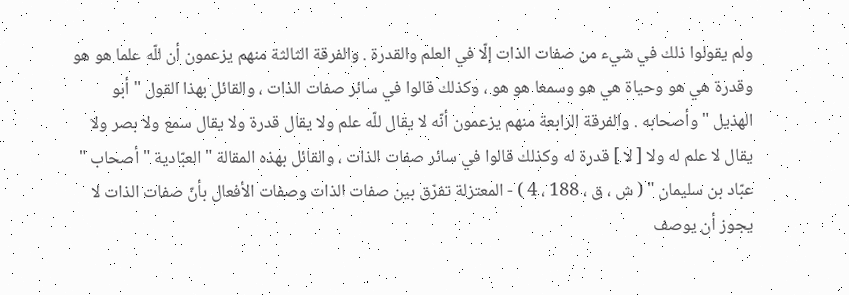ولم يقولوا ذلك في شيء من صفات الذات إلّا في العلم والقدرة . والفرقة الثالثة منهم يزعمون أن للّه علما هو هو وقدرة هي هو وحياة هي هو وسمعا هو هو ، وكذلك قالوا في سائر صفات الذات ، والقائل بهذا القول " أبو الهذيل " وأصحابه . والفرقة الرابعة منهم يزعمون أنّه لا يقال للّه علم ولا يقال قدرة ولا يقال سمع ولا بصر ولا يقال لا علم له ولا [ لا ] قدرة له وكذلك قالوا في سائر صفات الذات ، والقائل بهذه المقالة " العبّادية " أصحاب " عبّاد بن سليمان " ( ش ، ق ، 188 ، 4 ) - المعتزلة تفرّق بين صفات الذات وصفات الأفعال بأنّ صفات الذات لا يجوز أن يوصف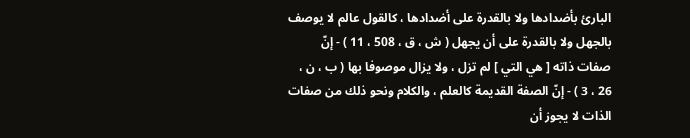البارئ بأضدادها ولا بالقدرة على أضدادها ، كالقول عالم لا يوصف بالجهل ولا بالقدرة على أن يجهل ( ش ، ق ، 508 ، 11 ) - إنّ صفات ذاته [ هي التي ] لم تزل ، ولا يزال موصوفا بها ( ب ، ن ، 26 ، 3 ) - إنّ الصفة القديمة كالعلم ، والكلام ونحو ذلك من صفات الذات لا يجوز أن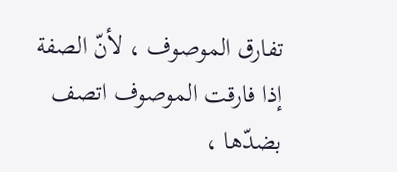تفارق الموصوف ، لأنّ الصفة إذا فارقت الموصوف اتصف بضدّها ،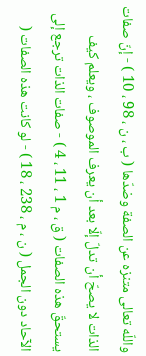واللّه تعالى متنزه عن الصفة وضدّها ( ب ، ن ، 98 ، 10 ) - إنّ صفات الذات لا يصحّ أن تدلّ إلّا بعد أن يعرف الموصوف ، ويعلم كيف يستحقّ هذه الصفات ( ق ، م 1 ، 11 ، 4 ) - صفات الذات ترجع إلى الآحاد دون الجمل ( ن ، م ، 238 ، 18 ) - لو كانت هذه الصفات (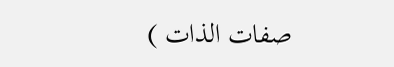صفات الذات )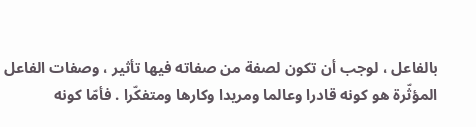بالفاعل ، لوجب أن تكون لصفة من صفاته فيها تأثير ، وصفات الفاعل المؤثّرة هو كونه قادرا وعالما ومريدا وكارها ومتفكّرا . فأمّا كونه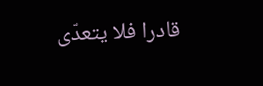قادرا فلا يتعدّى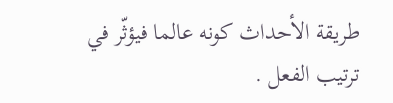طريقة الأحداث كونه عالما فيؤثّر في ترتيب الفعل .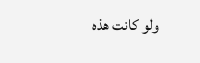ولو كانت هذه